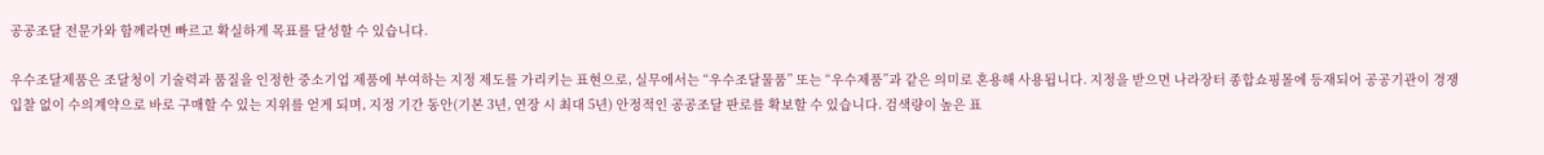공공조달 전문가와 함께라면 빠르고 확실하게 목표를 달성할 수 있습니다.

우수조달제품은 조달청이 기술력과 품질을 인정한 중소기업 제품에 부여하는 지정 제도를 가리키는 표현으로, 실무에서는 “우수조달물품” 또는 “우수제품”과 같은 의미로 혼용해 사용됩니다. 지정을 받으면 나라장터 종합쇼핑몰에 등재되어 공공기관이 경쟁 입찰 없이 수의계약으로 바로 구매할 수 있는 지위를 얻게 되며, 지정 기간 동안(기본 3년, 연장 시 최대 5년) 안정적인 공공조달 판로를 확보할 수 있습니다. 검색량이 높은 표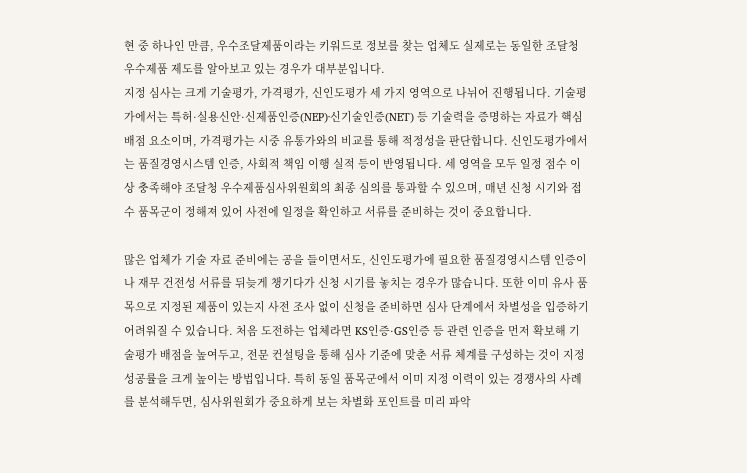현 중 하나인 만큼, 우수조달제품이라는 키워드로 정보를 찾는 업체도 실제로는 동일한 조달청 우수제품 제도를 알아보고 있는 경우가 대부분입니다.
지정 심사는 크게 기술평가, 가격평가, 신인도평가 세 가지 영역으로 나뉘어 진행됩니다. 기술평가에서는 특허·실용신안·신제품인증(NEP)·신기술인증(NET) 등 기술력을 증명하는 자료가 핵심 배점 요소이며, 가격평가는 시중 유통가와의 비교를 통해 적정성을 판단합니다. 신인도평가에서는 품질경영시스템 인증, 사회적 책임 이행 실적 등이 반영됩니다. 세 영역을 모두 일정 점수 이상 충족해야 조달청 우수제품심사위원회의 최종 심의를 통과할 수 있으며, 매년 신청 시기와 접수 품목군이 정해져 있어 사전에 일정을 확인하고 서류를 준비하는 것이 중요합니다.

많은 업체가 기술 자료 준비에는 공을 들이면서도, 신인도평가에 필요한 품질경영시스템 인증이나 재무 건전성 서류를 뒤늦게 챙기다가 신청 시기를 놓치는 경우가 많습니다. 또한 이미 유사 품목으로 지정된 제품이 있는지 사전 조사 없이 신청을 준비하면 심사 단계에서 차별성을 입증하기 어려워질 수 있습니다. 처음 도전하는 업체라면 KS인증·GS인증 등 관련 인증을 먼저 확보해 기술평가 배점을 높여두고, 전문 컨설팅을 통해 심사 기준에 맞춘 서류 체계를 구성하는 것이 지정 성공률을 크게 높이는 방법입니다. 특히 동일 품목군에서 이미 지정 이력이 있는 경쟁사의 사례를 분석해두면, 심사위원회가 중요하게 보는 차별화 포인트를 미리 파악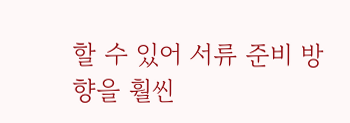할 수 있어 서류 준비 방향을 훨씬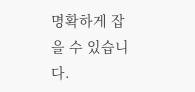명확하게 잡을 수 있습니다.